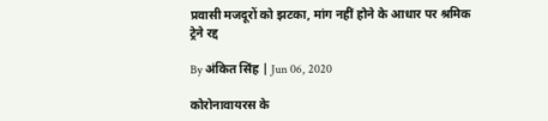प्रवासी मजदूरों को झटका, मांग नहीं होने के आधार पर श्रमिक ट्रेने रद्द

By अंकित सिंह | Jun 06, 2020

कोरोनावायरस के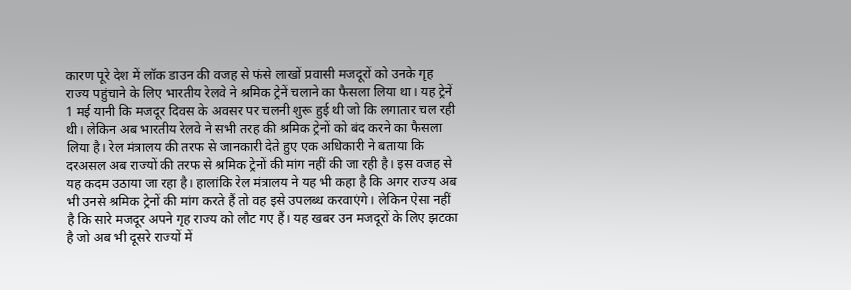कारण पूरे देश में लॉक डाउन की वजह से फंसे लाखों प्रवासी मजदूरों को उनके गृह राज्य पहुंचाने के लिए भारतीय रेलवे ने श्रमिक ट्रेनें चलाने का फैसला लिया था। यह ट्रेनें 1 मई यानी कि मजदूर दिवस के अवसर पर चलनी शुरू हुई थी जो कि लगातार चल रही थी। लेकिन अब भारतीय रेलवे ने सभी तरह की श्रमिक ट्रेनों को बंद करने का फैसला लिया है। रेल मंत्रालय की तरफ से जानकारी देते हुए एक अधिकारी ने बताया कि दरअसल अब राज्यों की तरफ से श्रमिक ट्रेनों की मांग नहीं की जा रही है। इस वजह से यह कदम उठाया जा रहा है। हालांकि रेल मंत्रालय ने यह भी कहा है कि अगर राज्य अब भी उनसे श्रमिक ट्रेनों की मांग करते हैं तो वह इसे उपलब्ध करवाएंगे। लेकिन ऐसा नहीं है कि सारे मजदूर अपने गृह राज्य को लौट गए हैं। यह खबर उन मजदूरों के लिए झटका है जो अब भी दूसरे राज्यों में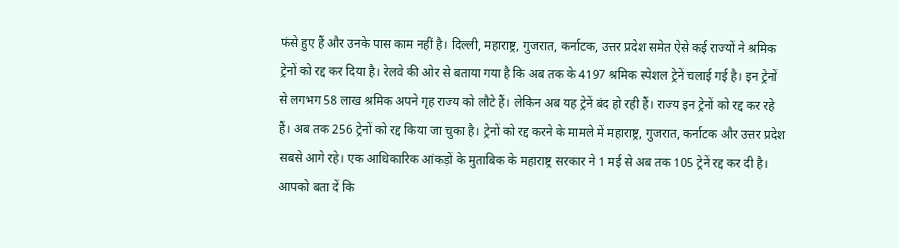फंसे हुए हैं और उनके पास काम नहीं है। दिल्ली, महाराष्ट्र, गुजरात, कर्नाटक, उत्तर प्रदेश समेत ऐसे कई राज्यों ने श्रमिक ट्रेनों को रद्द कर दिया है। रेलवे की ओर से बताया गया है कि अब तक के 4197 श्रमिक स्पेशल ट्रेनें चलाई गई है। इन ट्रेनों से लगभग 58 लाख श्रमिक अपने गृह राज्य को लौटे हैं। लेकिन अब यह ट्रेनें बंद हो रही हैं। राज्य इन ट्रेनों को रद्द कर रहे हैं। अब तक 256 ट्रेनों को रद्द किया जा चुका है। ट्रेनों को रद्द करने के मामले में महाराष्ट्र, गुजरात, कर्नाटक और उत्तर प्रदेश सबसे आगे रहे। एक आधिकारिक आंकड़ों के मुताबिक के महाराष्ट्र सरकार ने 1 मई से अब तक 105 ट्रेनें रद्द कर दी है। आपको बता दें कि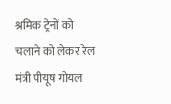श्रमिक ट्रेनों को चलाने को लेकर रेल मंत्री पीयूष गोयल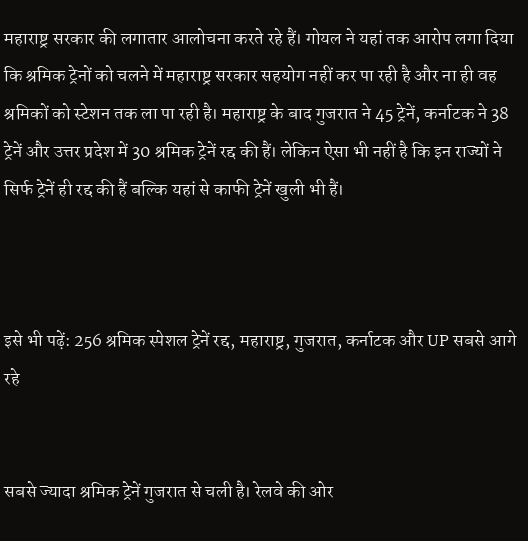महाराष्ट्र सरकार की लगातार आलोचना करते रहे हैं। गोयल ने यहां तक आरोप लगा दिया कि श्रमिक ट्रेनों को चलने में महाराष्ट्र सरकार सहयोग नहीं कर पा रही है और ना ही वह श्रमिकों को स्टेशन तक ला पा रही है। महाराष्ट्र के बाद गुजरात ने 45 ट्रेनें, कर्नाटक ने 38 ट्रेनें और उत्तर प्रदेश में 30 श्रमिक ट्रेनें रद्द की हैं। लेकिन ऐसा भी नहीं है कि इन राज्यों ने सिर्फ ट्रेनें ही रद्द की हैं बल्कि यहां से काफी ट्रेनें खुली भी हैं।



इसे भी पढ़ें: 256 श्रमिक स्पेशल ट्रेनें रद्द, महाराष्ट्र, गुजरात, कर्नाटक और UP सबसे आगे रहे


सबसे ज्यादा श्रमिक ट्रेनें गुजरात से चली है। रेलवे की ओर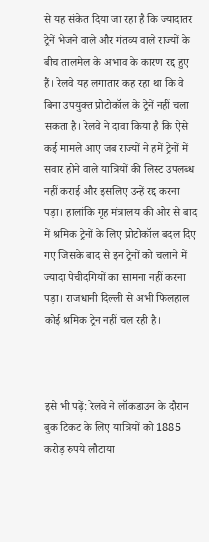से यह संकेत दिया जा रहा है कि ज्यादातर ट्रेनें भेजने वाले और गंतव्य वाले राज्यों के बीच तालमेल के अभाव के कारण रद्द हुए हैं। रेलवे यह लगातार कह रहा था कि वे बिना उपयुक्त प्रोटोकॉल के ट्रेनें नहीं चला सकता है। रेलवे ने दावा किया है कि ऐसे कई मामले आए जब राज्यों ने हमें ट्रेनों में सवार होने वाले यात्रियों की लिस्ट उपलब्ध नहीं कराई और इसलिए उन्हें रद्द करना पड़ा। हालांकि गृह मंत्रालय की ओर से बाद में श्रमिक ट्रेनों के लिए प्रोटोकॉल बदल दिए गए जिसके बाद से इन ट्रेनों को चलाने में ज्यादा पेचीदगियों का सामना नहीं करना पड़ा। राजधानी दिल्ली से अभी फिलहाल कोई श्रमिक ट्रेन नहीं चल रही है।



इसे भी पढ़ें: रेलवे ने लॉकडाउन के दौरान बुक टिकट के लिए यात्रियों को 1885 करोड़ रुपये लौटाया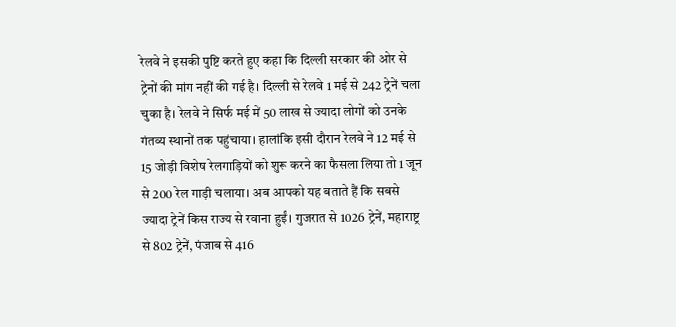रेलवे ने इसकी पुष्टि करते हुए कहा कि दिल्ली सरकार की ओर से ट्रेनों की मांग नहीं की गई है। दिल्ली से रेलवे 1 मई से 242 ट्रेनें चला चुका है। रेलवे ने सिर्फ मई में 50 लाख से ज्यादा लोगों को उनके गंतव्य स्थानों तक पहुंचाया। हालांकि इसी दौरान रेलवे ने 12 मई से 15 जोड़ी विशेष रेलगाड़ियों को शुरू करने का फैसला लिया तो 1 जून से 200 रेल गाड़ी चलाया। अब आपको यह बताते हैं कि सबसे ज्यादा ट्रेनें किस राज्य से रवाना हुईं। गुजरात से 1026 ट्रेनें, महाराष्ट्र से 802 ट्रेनें, पंजाब से 416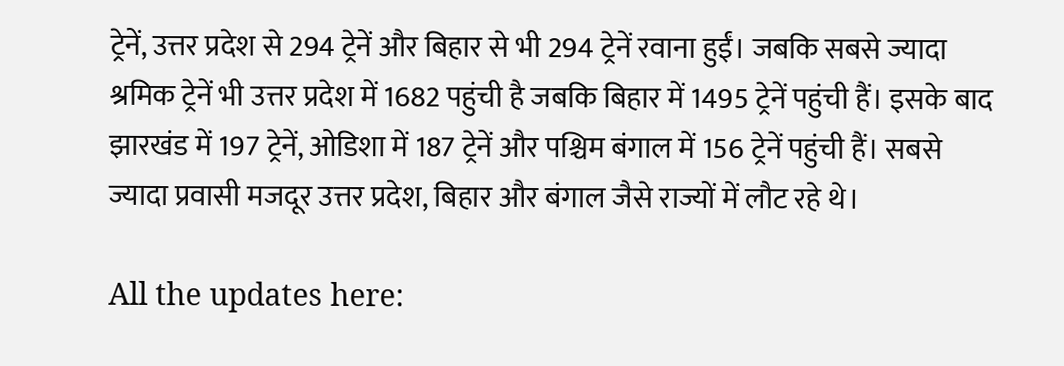ट्रेनें, उत्तर प्रदेश से 294 ट्रेनें और बिहार से भी 294 ट्रेनें रवाना हुईं। जबकि सबसे ज्यादा श्रमिक ट्रेनें भी उत्तर प्रदेश में 1682 पहुंची है जबकि बिहार में 1495 ट्रेनें पहुंची हैं। इसके बाद झारखंड में 197 ट्रेनें, ओडिशा में 187 ट्रेनें और पश्चिम बंगाल में 156 ट्रेनें पहुंची हैं। सबसे ज्यादा प्रवासी मजदूर उत्तर प्रदेश, बिहार और बंगाल जैसे राज्यों में लौट रहे थे।

All the updates here: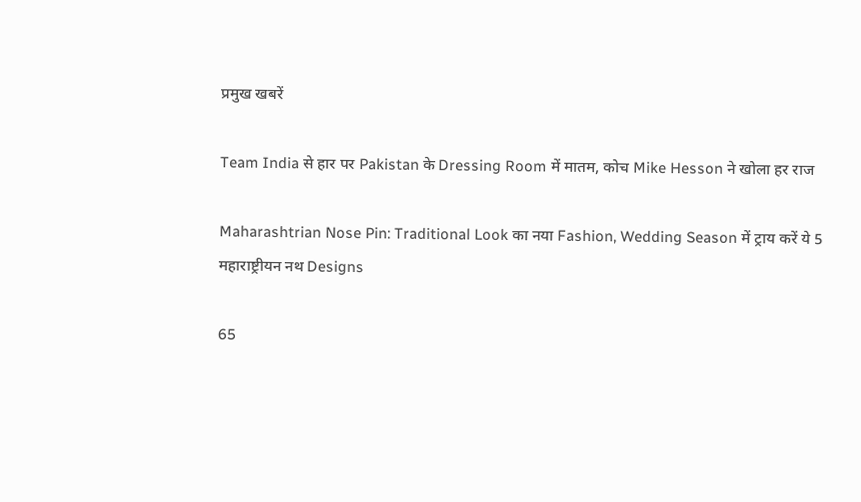प्रमुख खबरें

Team India से हार पर Pakistan के Dressing Room में मातम, कोच Mike Hesson ने खोला हर राज

Maharashtrian Nose Pin: Traditional Look का नया Fashion, Wedding Season में ट्राय करें ये 5 महाराष्ट्रीयन नथ Designs

65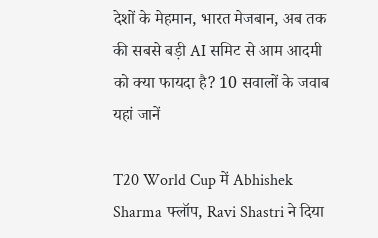देशों के मेहमान, भारत मेजबान, अब तक की सबसे बड़ी AI समिट से आम आदमी को क्या फायदा है? 10 सवालों के जवाब यहां जानें

T20 World Cup में Abhishek Sharma फ्लॉप, Ravi Shastri ने दिया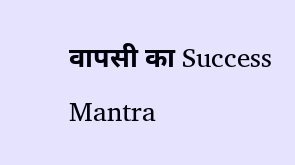वापसी का Success Mantra